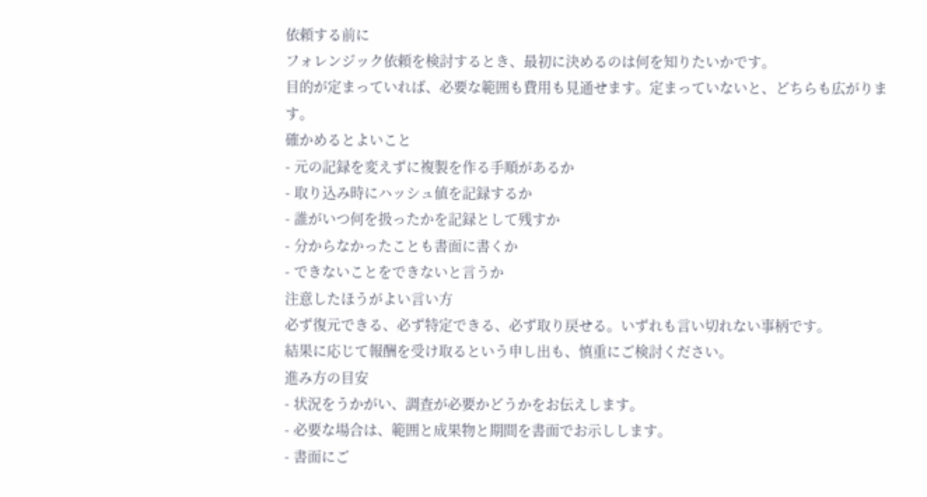依頼する前に
フォレンジック依頼を検討するとき、最初に決めるのは何を知りたいかです。
目的が定まっていれば、必要な範囲も費用も見通せます。定まっていないと、どちらも広がります。
確かめるとよいこと
- 元の記録を変えずに複製を作る手順があるか
- 取り込み時にハッシュ値を記録するか
- 誰がいつ何を扱ったかを記録として残すか
- 分からなかったことも書面に書くか
- できないことをできないと言うか
注意したほうがよい言い方
必ず復元できる、必ず特定できる、必ず取り戻せる。いずれも言い切れない事柄です。
結果に応じて報酬を受け取るという申し出も、慎重にご検討ください。
進み方の目安
- 状況をうかがい、調査が必要かどうかをお伝えします。
- 必要な場合は、範囲と成果物と期間を書面でお示しします。
- 書面にご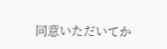同意いただいてか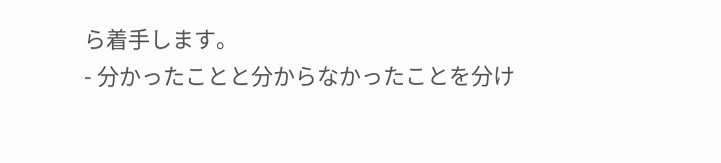ら着手します。
- 分かったことと分からなかったことを分け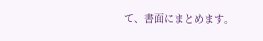て、書面にまとめます。